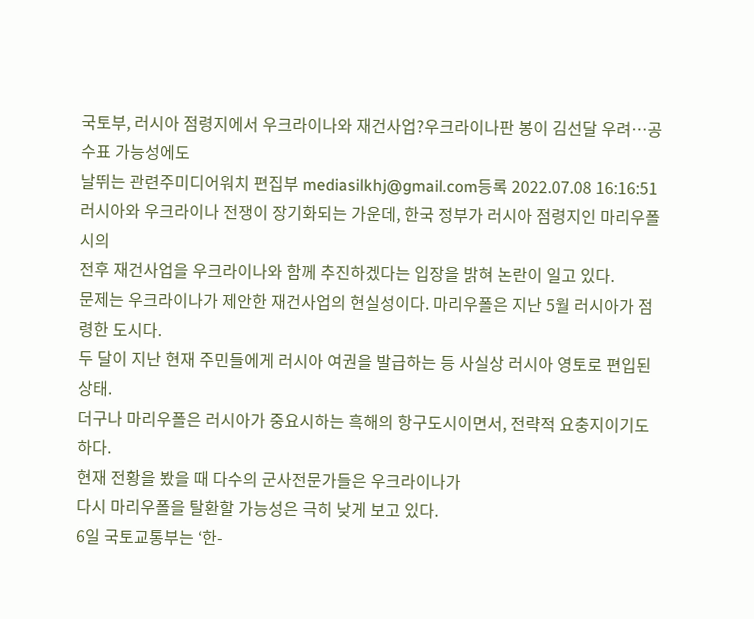국토부, 러시아 점령지에서 우크라이나와 재건사업?우크라이나판 봉이 김선달 우려…공수표 가능성에도
날뛰는 관련주미디어워치 편집부 mediasilkhj@gmail.com등록 2022.07.08 16:16:51
러시아와 우크라이나 전쟁이 장기화되는 가운데, 한국 정부가 러시아 점령지인 마리우폴 시의
전후 재건사업을 우크라이나와 함께 추진하겠다는 입장을 밝혀 논란이 일고 있다.
문제는 우크라이나가 제안한 재건사업의 현실성이다. 마리우폴은 지난 5월 러시아가 점령한 도시다.
두 달이 지난 현재 주민들에게 러시아 여권을 발급하는 등 사실상 러시아 영토로 편입된 상태.
더구나 마리우폴은 러시아가 중요시하는 흑해의 항구도시이면서, 전략적 요충지이기도 하다.
현재 전황을 봤을 때 다수의 군사전문가들은 우크라이나가
다시 마리우폴을 탈환할 가능성은 극히 낮게 보고 있다.
6일 국토교통부는 ‘한-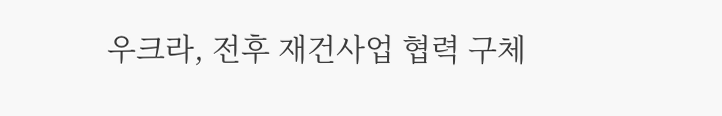우크라, 전후 재건사업 협력 구체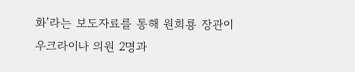화’라는 보도자료를 통해 원희룡 장관이
우크라이나 의원 2명과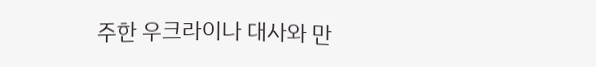주한 우크라이나 대사와 만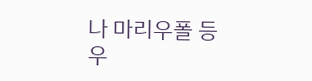나 마리우폴 등
우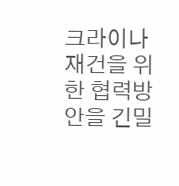크라이나 재건을 위한 협력방안을 긴밀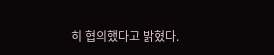히 협의했다고 밝혔다.